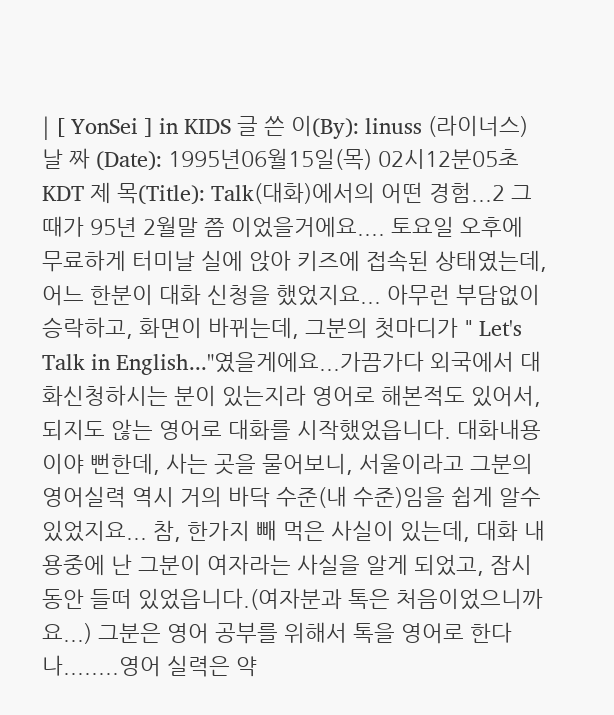| [ YonSei ] in KIDS 글 쓴 이(By): linuss (라이너스) 날 짜 (Date): 1995년06월15일(목) 02시12분05초 KDT 제 목(Title): Talk(대화)에서의 어떤 경험...2 그때가 95년 2월말 쯤 이었을거에요.... 토요일 오후에 무료하게 터미날 실에 앉아 키즈에 접속된 상태였는데, 어느 한분이 대화 신청을 했었지요... 아무런 부담없이 승락하고, 화면이 바뀌는데, 그분의 첫마디가 " Let's Talk in English..."였을게에요...가끔가다 외국에서 대화신청하시는 분이 있는지라 영어로 해본적도 있어서, 되지도 않는 영어로 대화를 시작했었읍니다. 대화내용이야 뻔한데, 사는 곳을 물어보니, 서울이라고 그분의 영어실력 역시 거의 바닥 수준(내 수준)임을 쉽게 알수 있었지요... 참, 한가지 빼 먹은 사실이 있는데, 대화 내용중에 난 그분이 여자라는 사실을 알게 되었고, 잠시 동안 들떠 있었읍니다.(여자분과 톡은 처음이었으니까요...) 그분은 영어 공부를 위해서 톡을 영어로 한다나........영어 실력은 약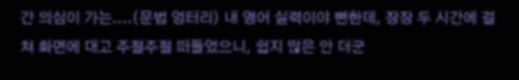간 의심이 가는....(문법 엉터리) 내 영어 실력이야 뻔한데, 장장 두 시간에 걸쳐 화면에 대고 주절주절 떠들었으니, 쉽지 많은 안 더군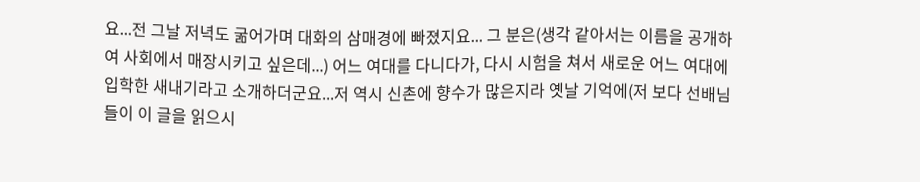요...전 그날 저녁도 굶어가며 대화의 삼매경에 빠졌지요... 그 분은(생각 같아서는 이름을 공개하여 사회에서 매장시키고 싶은데...) 어느 여대를 다니다가, 다시 시험을 쳐서 새로운 어느 여대에 입학한 새내기라고 소개하더군요...저 역시 신촌에 향수가 많은지라 옛날 기억에(저 보다 선배님들이 이 글을 읽으시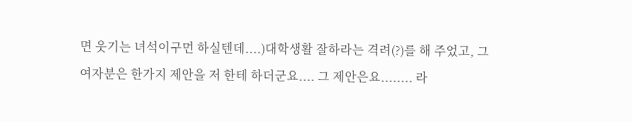면 웃기는 녀석이구먼 하실텐데....)대학생활 잘하라는 격려(?)를 해 주었고, 그 여자분은 한가지 제안을 저 한테 하더군요.... 그 제안은요........ 라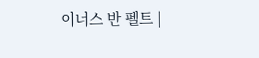이너스 반 펠트 |